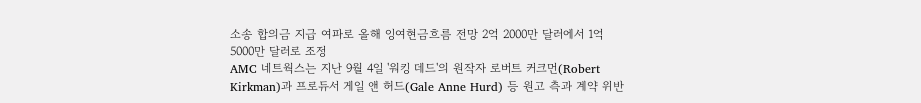소송 합의금 지급 여파로 올해 잉여현금흐름 전망 2억 2000만 달러에서 1억 5000만 달러로 조정
AMC 네트웍스는 지난 9월 4일 '워킹 데드'의 원작자 로버트 커크먼(Robert Kirkman)과 프로듀서 게일 앤 허드(Gale Anne Hurd) 등 원고 측과 계약 위반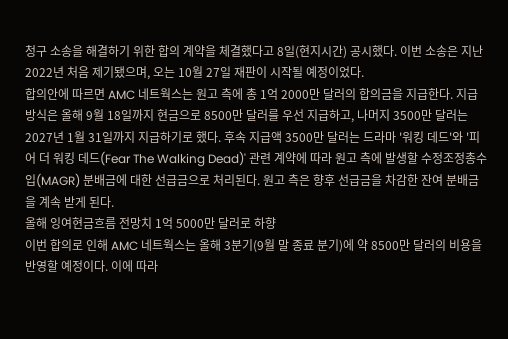청구 소송을 해결하기 위한 합의 계약을 체결했다고 8일(현지시간) 공시했다. 이번 소송은 지난 2022년 처음 제기됐으며, 오는 10월 27일 재판이 시작될 예정이었다.
합의안에 따르면 AMC 네트웍스는 원고 측에 총 1억 2000만 달러의 합의금을 지급한다. 지급 방식은 올해 9월 18일까지 현금으로 8500만 달러를 우선 지급하고, 나머지 3500만 달러는 2027년 1월 31일까지 지급하기로 했다. 후속 지급액 3500만 달러는 드라마 '워킹 데드'와 '피어 더 워킹 데드(Fear The Walking Dead)' 관련 계약에 따라 원고 측에 발생할 수정조정총수입(MAGR) 분배금에 대한 선급금으로 처리된다. 원고 측은 향후 선급금을 차감한 잔여 분배금을 계속 받게 된다.
올해 잉여현금흐름 전망치 1억 5000만 달러로 하향
이번 합의로 인해 AMC 네트웍스는 올해 3분기(9월 말 종료 분기)에 약 8500만 달러의 비용을 반영할 예정이다. 이에 따라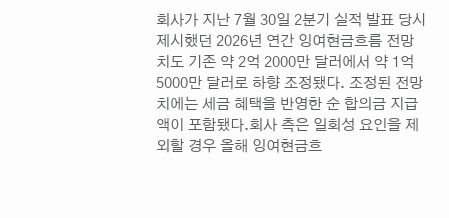회사가 지난 7월 30일 2분기 실적 발표 당시 제시했던 2026년 연간 잉여현금흐름 전망치도 기존 약 2억 2000만 달러에서 약 1억 5000만 달러로 하향 조정됐다. 조정된 전망치에는 세금 혜택을 반영한 순 합의금 지급액이 포함됐다.회사 측은 일회성 요인을 제외할 경우 올해 잉여현금흐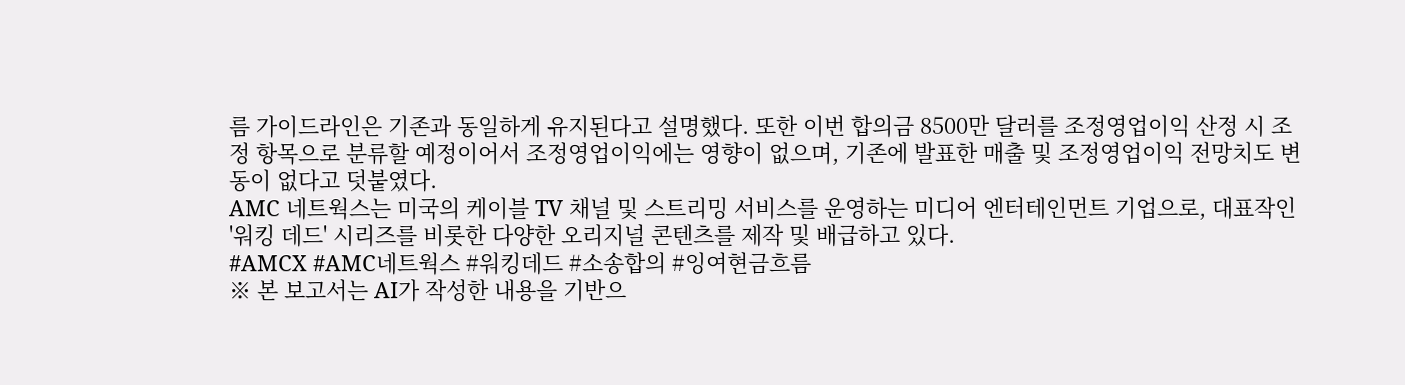름 가이드라인은 기존과 동일하게 유지된다고 설명했다. 또한 이번 합의금 8500만 달러를 조정영업이익 산정 시 조정 항목으로 분류할 예정이어서 조정영업이익에는 영향이 없으며, 기존에 발표한 매출 및 조정영업이익 전망치도 변동이 없다고 덧붙였다.
AMC 네트웍스는 미국의 케이블 TV 채널 및 스트리밍 서비스를 운영하는 미디어 엔터테인먼트 기업으로, 대표작인 '워킹 데드' 시리즈를 비롯한 다양한 오리지널 콘텐츠를 제작 및 배급하고 있다.
#AMCX #AMC네트웍스 #워킹데드 #소송합의 #잉여현금흐름
※ 본 보고서는 AI가 작성한 내용을 기반으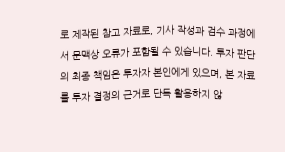로 제작된 참고 자료로, 기사 작성과 검수 과정에서 문맥상 오류가 포함될 수 있습니다. 투자 판단의 최종 책임은 투자자 본인에게 있으며, 본 자료를 투자 결정의 근거로 단독 활용하지 않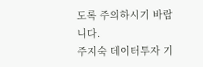도록 주의하시기 바랍니다.
주지숙 데이터투자 기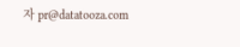자 pr@datatooza.com